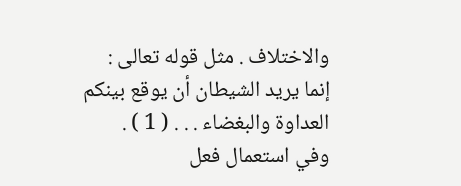والاختلاف . مثل قوله تعالى :
إنما يريد الشيطان أن يوقع بينكم العداوة والبغضاء . . . ( 1 ) .
وفي استعمال فعل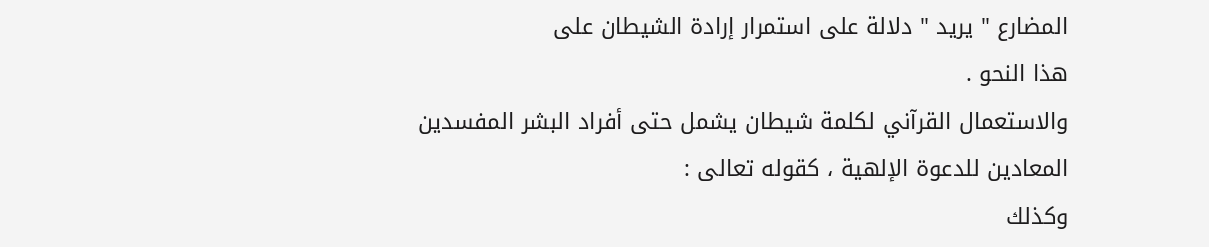المضارع " يريد " دلالة على استمرار إرادة الشيطان على
هذا النحو .
والاستعمال القرآني لكلمة شيطان يشمل حتى أفراد البشر المفسدين
المعادين للدعوة الإلهية ، كقوله تعالى :
وكذلك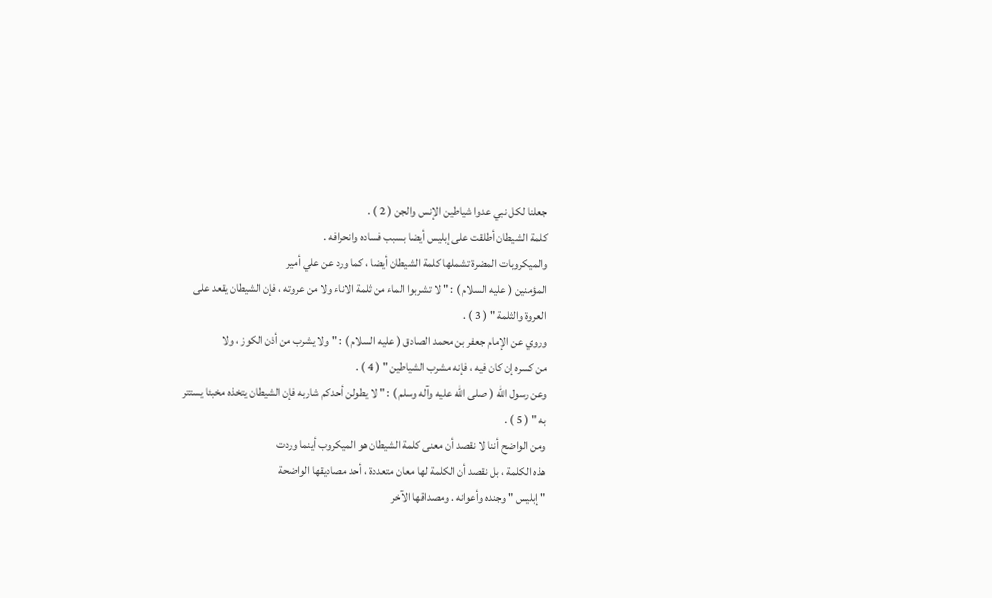جعلنا لكل نبي عدوا شياطين الإنس والجن ( 2 ) .
كلمة الشيطان أطلقت على إبليس أيضا بسبب فساده وانحرافه .
والميكروبات المضرة تشملها كلمة الشيطان أيضا ، كما ورد عن علي أمير
المؤمنين ( عليه السلام ) : " لا تشربوا الماء من ثلمة الاناء ولا من عروته ، فإن الشيطان يقعد على
العروة والثلمة " ( 3 ) .
وروي عن الإمام جعفر بن محمد الصادق ( عليه السلام ) : " ولا يشرب من أذن الكوز ، ولا
من كسره إن كان فيه ، فإنه مشرب الشياطين " ( 4 ) .
وعن رسول الله ( صلى الله عليه وآله وسلم ) : " لا يطولن أحدكم شاربه فإن الشيطان يتخذه مخبئا يستتر
به " ( 5 ) .
ومن الواضح أننا لا نقصد أن معنى كلمة الشيطان هو الميكروب أينما وردت
هذه الكلمة ، بل نقصد أن الكلمة لها معان متعددة ، أحد مصاديقها الواضحة
" إبليس " وجنده وأعوانه . ومصداقها الآخر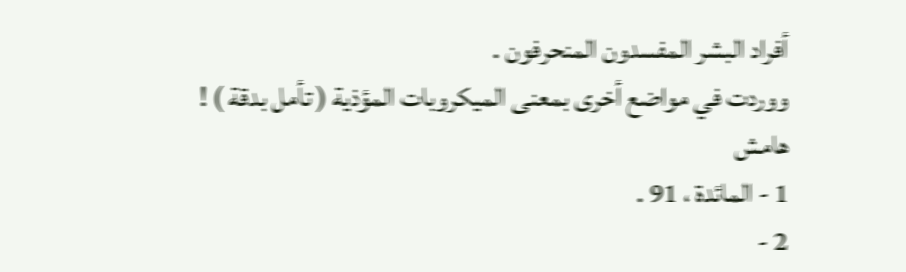أفراد البشر المفسدون المنحرفون .
ووردت في مواضع أخرى بمعنى الميكروبات المؤذية ( تأمل بدقة ) !
هامش
1 - المائدة ، 91 .
2 -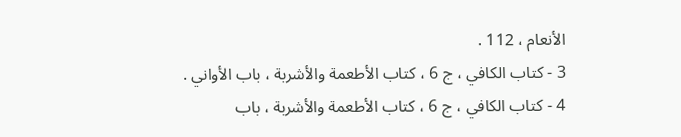الأنعام ، 112 .
3 - كتاب الكافي ، ج 6 ، كتاب الأطعمة والأشربة ، باب الأواني .
4 - كتاب الكافي ، ج 6 ، كتاب الأطعمة والأشربة ، باب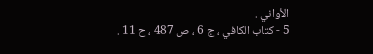الأواني .
5 - كتاب الكافي ، ج 6 ، ص 487 ، ح 11 .